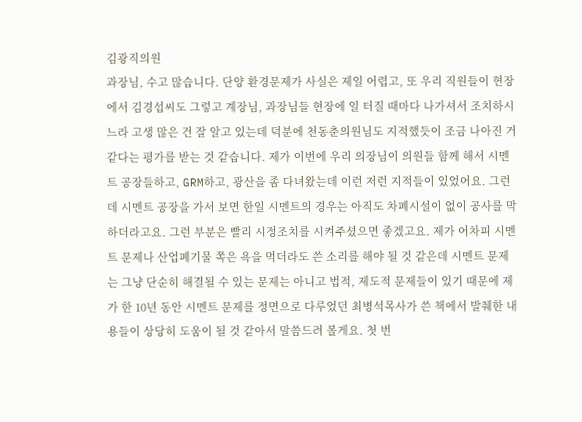김광직의원
과장님, 수고 많습니다. 단양 환경문제가 사실은 제일 어렵고, 또 우리 직원들이 현장에서 김경섭씨도 그렇고 계장님, 과장님들 현장에 일 터질 때마다 나가셔서 조치하시느라 고생 많은 건 잘 알고 있는데 덕분에 천동춘의원님도 지적했듯이 조금 나아진 거 같다는 평가를 받는 것 같습니다. 제가 이번에 우리 의장님이 의원들 함께 해서 시멘트 공장들하고, GRM하고, 광산을 좀 다녀왔는데 이런 저런 지적들이 있었어요. 그런데 시멘트 공장을 가서 보면 한일 시멘트의 경우는 아직도 차폐시설이 없이 공사를 막 하더라고요. 그런 부분은 빨리 시정조치를 시켜주셨으면 좋겠고요. 제가 어차피 시멘트 문제나 산업폐기물 쪽은 욕을 먹더라도 쓴 소리를 해야 될 것 같은데 시멘트 문제는 그냥 단순히 해결될 수 있는 문제는 아니고 법적, 제도적 문제들이 있기 때문에 제가 한 10년 동안 시멘트 문제를 정면으로 다루었던 최병석목사가 쓴 책에서 발췌한 내용들이 상당히 도움이 될 것 같아서 말씀드려 볼게요. 첫 번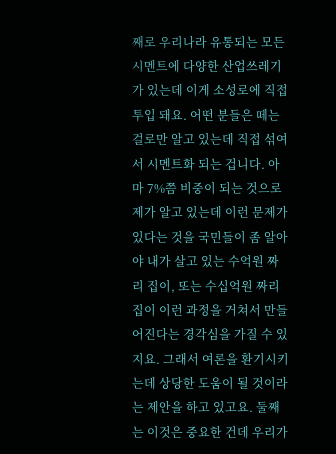째로 우리나라 유통되는 모든 시멘트에 다양한 산업쓰레기가 있는데 이게 소성로에 직접투입 돼요. 어떤 분들은 떼는 걸로만 알고 있는데 직접 섞여서 시멘트화 되는 겁니다. 아마 7%쯤 비중이 되는 것으로 제가 알고 있는데 이런 문제가 있다는 것을 국민들이 좀 알아야 내가 살고 있는 수억원 짜리 집이, 또는 수십억원 짜리 집이 이런 과정을 거쳐서 만들어진다는 경각심을 가질 수 있지요. 그래서 여론을 환기시키는데 상당한 도움이 될 것이라는 제안을 하고 있고요. 둘째는 이것은 중요한 건데 우리가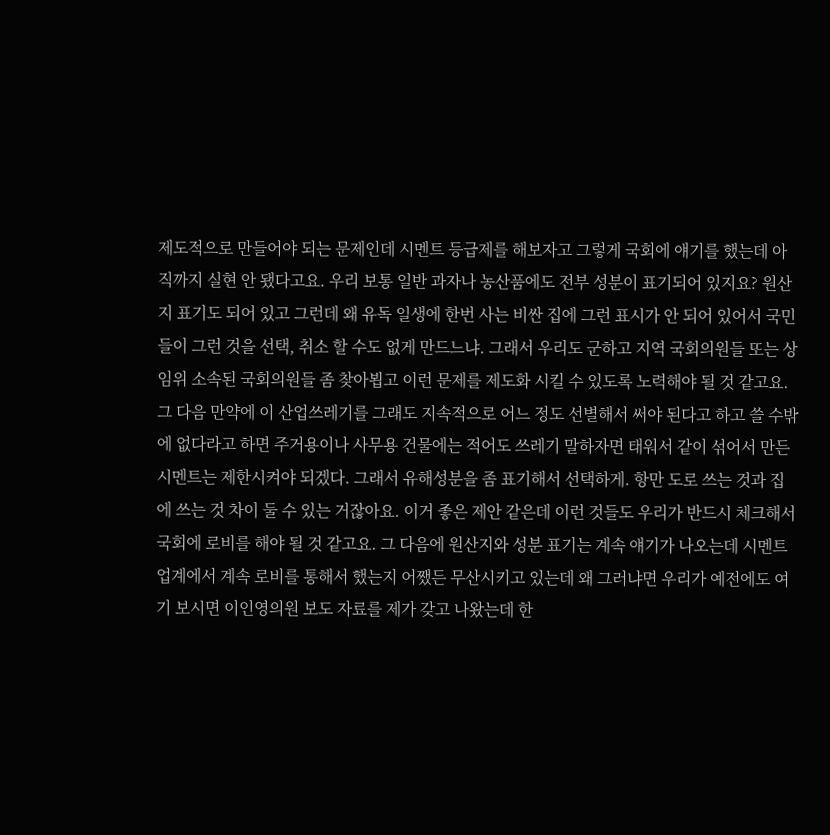제도적으로 만들어야 되는 문제인데 시멘트 등급제를 해보자고 그렇게 국회에 얘기를 했는데 아직까지 실현 안 됐다고요. 우리 보통 일반 과자나 농산품에도 전부 성분이 표기되어 있지요? 원산지 표기도 되어 있고 그런데 왜 유독 일생에 한번 사는 비싼 집에 그런 표시가 안 되어 있어서 국민들이 그런 것을 선택, 취소 할 수도 없게 만드느냐. 그래서 우리도 군하고 지역 국회의원들 또는 상임위 소속된 국회의원들 좀 찾아뵙고 이런 문제를 제도화 시킬 수 있도록 노력해야 될 것 같고요. 그 다음 만약에 이 산업쓰레기를 그래도 지속적으로 어느 정도 선별해서 써야 된다고 하고 쓸 수밖에 없다라고 하면 주거용이나 사무용 건물에는 적어도 쓰레기 말하자면 태워서 같이 섞어서 만든 시멘트는 제한시켜야 되겠다. 그래서 유해성분을 좀 표기해서 선택하게. 항만 도로 쓰는 것과 집에 쓰는 것 차이 둘 수 있는 거잖아요. 이거 좋은 제안 같은데 이런 것들도 우리가 반드시 체크해서 국회에 로비를 해야 될 것 같고요. 그 다음에 원산지와 성분 표기는 계속 얘기가 나오는데 시멘트 업계에서 계속 로비를 통해서 했는지 어쨌든 무산시키고 있는데 왜 그러냐면 우리가 예전에도 여기 보시면 이인영의원 보도 자료를 제가 갖고 나왔는데 한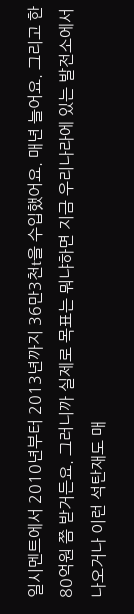일시멘트에서 2010년부터 2013년까지 36만3천t을 수입했어요. 매년 늘어요. 그리고 한 80억원 쯤 받거든요. 그러니까 실제로 목표는 뭐냐하면 지금 우리나라에 있는 발전소에서 나오거나 이런 석탄재도 매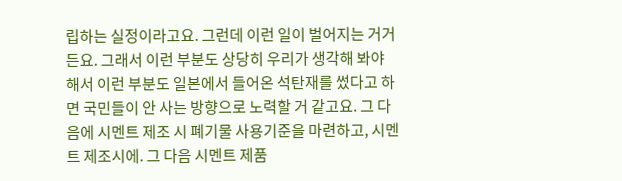립하는 실정이라고요. 그런데 이런 일이 벌어지는 거거든요. 그래서 이런 부분도 상당히 우리가 생각해 봐야 해서 이런 부분도 일본에서 들어온 석탄재를 썼다고 하면 국민들이 안 사는 방향으로 노력할 거 같고요. 그 다음에 시멘트 제조 시 폐기물 사용기준을 마련하고, 시멘트 제조시에. 그 다음 시멘트 제품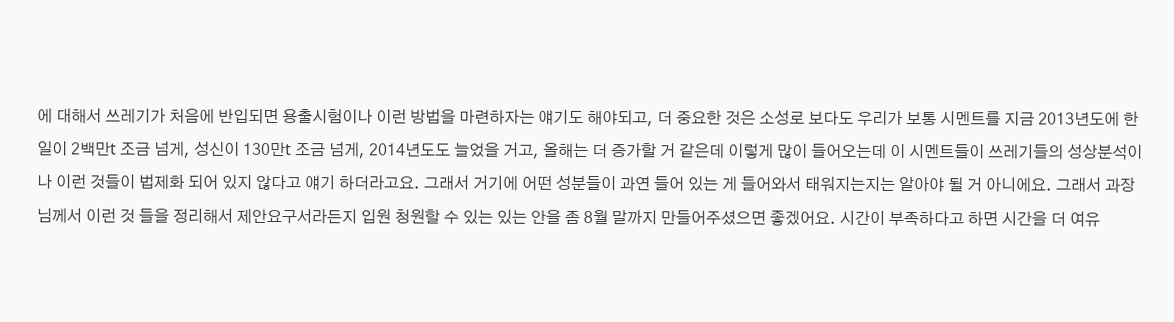에 대해서 쓰레기가 처음에 반입되면 용출시험이나 이런 방법을 마련하자는 얘기도 해야되고, 더 중요한 것은 소성로 보다도 우리가 보통 시멘트를 지금 2013년도에 한일이 2백만t 조금 넘게, 성신이 130만t 조금 넘게, 2014년도도 늘었을 거고, 올해는 더 증가할 거 같은데 이렇게 많이 들어오는데 이 시멘트들이 쓰레기들의 성상분석이나 이런 것들이 법제화 되어 있지 않다고 얘기 하더라고요. 그래서 거기에 어떤 성분들이 과연 들어 있는 게 들어와서 태워지는지는 알아야 될 거 아니에요. 그래서 과장님께서 이런 것 들을 정리해서 제안요구서라든지 입원 청원할 수 있는 있는 안을 좀 8월 말까지 만들어주셨으면 좋겠어요. 시간이 부족하다고 하면 시간을 더 여유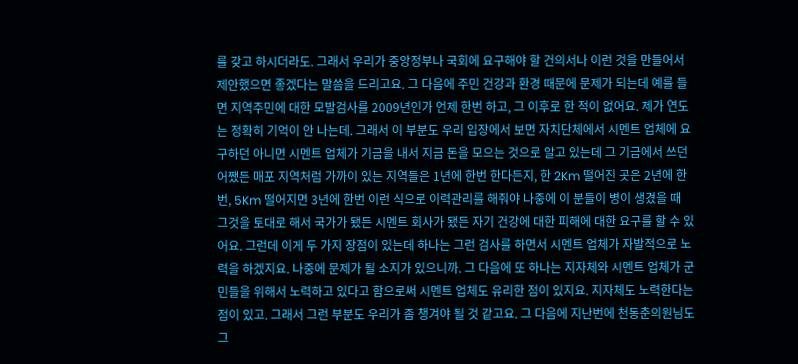를 갖고 하시더라도. 그래서 우리가 중앙정부나 국회에 요구해야 할 건의서나 이런 것을 만들어서 제안했으면 좋겠다는 말씀을 드리고요. 그 다음에 주민 건강과 환경 때문에 문제가 되는데 예를 들면 지역주민에 대한 모발검사를 2009년인가 언제 한번 하고, 그 이후로 한 적이 없어요. 제가 연도는 정확히 기억이 안 나는데. 그래서 이 부분도 우리 입장에서 보면 자치단체에서 시멘트 업체에 요구하던 아니면 시멘트 업체가 기금을 내서 지금 돈을 모으는 것으로 알고 있는데 그 기금에서 쓰던 어쨌든 매포 지역처럼 가까이 있는 지역들은 1년에 한번 한다든지, 한 2Km 떨어진 곳은 2년에 한번, 5Km 떨어지면 3년에 한번 이런 식으로 이력관리를 해줘야 나중에 이 분들이 병이 생겼을 때 그것을 토대로 해서 국가가 됐든 시멘트 회사가 됐든 자기 건강에 대한 피해에 대한 요구를 할 수 있어요. 그런데 이게 두 가지 장점이 있는데 하나는 그런 검사를 하면서 시멘트 업체가 자발적으로 노력을 하겠지요. 나중에 문제가 될 소지가 있으니까. 그 다음에 또 하나는 지자체와 시멘트 업체가 군민들을 위해서 노력하고 있다고 함으로써 시멘트 업체도 유리한 점이 있지요. 지자체도 노력한다는 점이 있고. 그래서 그런 부분도 우리가 좀 챙겨야 될 것 같고요. 그 다음에 지난번에 천동춘의원님도 그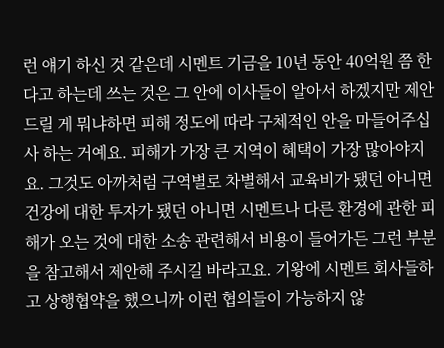런 얘기 하신 것 같은데 시멘트 기금을 10년 동안 40억원 쯤 한다고 하는데 쓰는 것은 그 안에 이사들이 알아서 하겠지만 제안드릴 게 뭐냐하면 피해 정도에 따라 구체적인 안을 마들어주십사 하는 거예요. 피해가 가장 큰 지역이 혜택이 가장 많아야지요. 그것도 아까처럼 구역별로 차별해서 교육비가 됐던 아니면 건강에 대한 투자가 됐던 아니면 시멘트나 다른 환경에 관한 피해가 오는 것에 대한 소송 관련해서 비용이 들어가든 그런 부분을 참고해서 제안해 주시길 바라고요. 기왕에 시멘트 회사들하고 상행협약을 했으니까 이런 협의들이 가능하지 않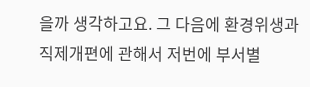을까 생각하고요. 그 다음에 환경위생과 직제개편에 관해서 저번에 부서별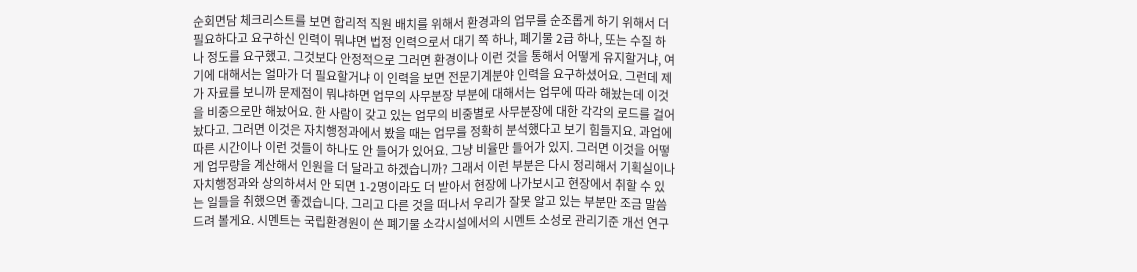순회면담 체크리스트를 보면 합리적 직원 배치를 위해서 환경과의 업무를 순조롭게 하기 위해서 더 필요하다고 요구하신 인력이 뭐냐면 법정 인력으로서 대기 쪽 하나, 폐기물 2급 하나, 또는 수질 하나 정도를 요구했고. 그것보다 안정적으로 그러면 환경이나 이런 것을 통해서 어떻게 유지할거냐, 여기에 대해서는 얼마가 더 필요할거냐 이 인력을 보면 전문기계분야 인력을 요구하셨어요. 그런데 제가 자료를 보니까 문제점이 뭐냐하면 업무의 사무분장 부분에 대해서는 업무에 따라 해놨는데 이것을 비중으로만 해놨어요. 한 사람이 갖고 있는 업무의 비중별로 사무분장에 대한 각각의 로드를 걸어놨다고. 그러면 이것은 자치행정과에서 봤을 때는 업무를 정확히 분석했다고 보기 힘들지요. 과업에 따른 시간이나 이런 것들이 하나도 안 들어가 있어요. 그냥 비율만 들어가 있지. 그러면 이것을 어떻게 업무량을 계산해서 인원을 더 달라고 하겠습니까? 그래서 이런 부분은 다시 정리해서 기획실이나 자치행정과와 상의하셔서 안 되면 1-2명이라도 더 받아서 현장에 나가보시고 현장에서 취할 수 있는 일들을 취했으면 좋겠습니다. 그리고 다른 것을 떠나서 우리가 잘못 알고 있는 부분만 조금 말씀드려 볼게요. 시멘트는 국립환경원이 쓴 폐기물 소각시설에서의 시멘트 소성로 관리기준 개선 연구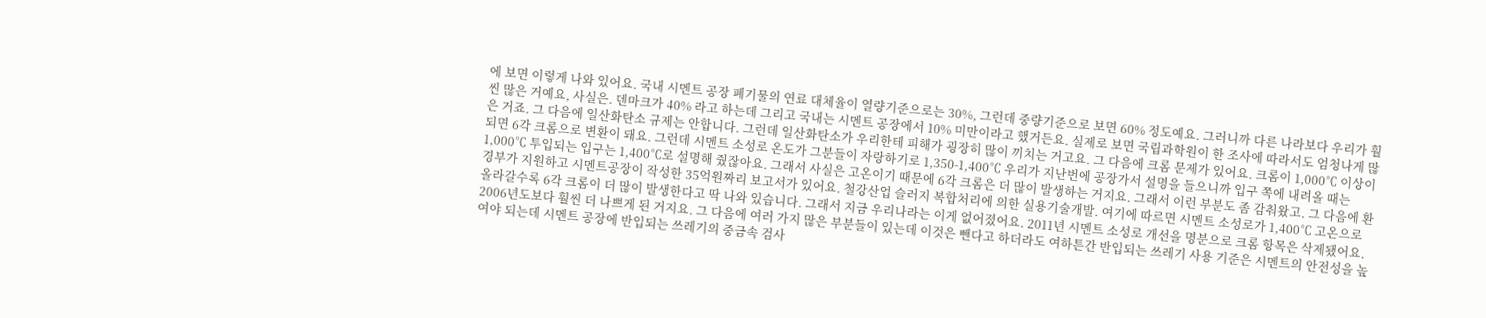에 보면 이렇게 나와 있어요. 국내 시멘트 공장 폐기물의 연료 대체율이 열량기준으로는 30%, 그런데 중량기준으로 보면 60% 정도예요. 그러니까 다른 나라보다 우리가 훨씬 많은 거예요, 사실은. 덴마크가 40% 라고 하는데 그리고 국내는 시멘트 공장에서 10% 미만이라고 했거든요. 실제로 보면 국립과학원이 한 조사에 따라서도 엄청나게 많은 거죠. 그 다음에 일산화탄소 규제는 안합니다. 그런데 일산화탄소가 우리한테 피해가 굉장히 많이 끼치는 거고요. 그 다음에 크롬 문제가 있어요. 크롬이 1,000℃ 이상이 되면 6각 크롬으로 변환이 돼요. 그런데 시멘트 소성로 온도가 그분들이 자랑하기로 1,350-1,400℃ 우리가 지난번에 공장가서 설명을 들으니까 입구 쪽에 내려올 때는 1,000℃ 투입되는 입구는 1,400℃로 설명해 줬잖아요. 그래서 사실은 고온이기 때문에 6각 크롬은 더 많이 발생하는 거지요. 그래서 이런 부분도 좀 감춰왔고. 그 다음에 환경부가 지원하고 시멘트공장이 작성한 35억원짜리 보고서가 있어요. 철강산업 슬러지 복합처리에 의한 실용기술개발. 여기에 따르면 시멘트 소성로가 1,400℃ 고온으로 올라갈수록 6각 크롬이 더 많이 발생한다고 딱 나와 있습니다. 그래서 지금 우리나라는 이게 없어졌어요. 2011년 시멘트 소성로 개선을 명분으로 크롬 항목은 삭제됐어요. 2006년도보다 훨씬 더 나쁘게 된 거지요. 그 다음에 여러 가지 많은 부분들이 있는데 이것은 뺀다고 하더라도 여하튼간 반입되는 쓰레기 사용 기준은 시멘트의 안전성을 높여야 되는데 시멘트 공장에 반입되는 쓰레기의 중금속 검사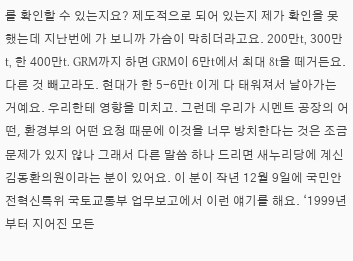를 확인할 수 있는지요? 제도적으로 되어 있는지 제가 확인을 못했는데 지난번에 가 보니까 가슴이 막히더라고요. 200만t, 300만t, 한 400만t. GRM까지 하면 GRM이 6만t에서 최대 8t을 떼거든요. 다른 것 빼고라도. 현대가 한 5-6만t 이게 다 태워져서 날아가는 거예요. 우리한테 영향을 미치고. 그런데 우리가 시멘트 공장의 어떤, 환경부의 어떤 요청 때문에 이것을 너무 방치한다는 것은 조금 문제가 있지 않나 그래서 다른 말씀 하나 드리면 새누리당에 계신 김동환의원이라는 분이 있어요. 이 분이 작년 12월 9일에 국민안전혁신특위 국토교통부 업무보고에서 이런 얘기를 해요. ‘1999년부터 지어진 모든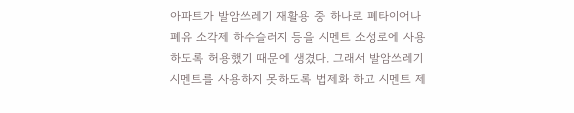아파트가 발암쓰레기 재활용 중 하나로 폐타이어나 폐유 소각제 하수슬러지 등을 시멘트 소성로에 사용하도록 허용했기 때문에 생겼다. 그래서 발암쓰레기 시멘트를 사용하지 못하도록 법제화 하고 시멘트 제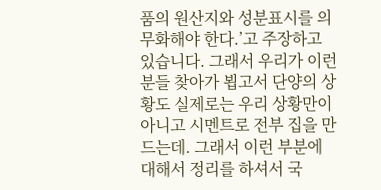품의 원산지와 성분표시를 의무화해야 한다.’고 주장하고 있습니다. 그래서 우리가 이런 분들 찾아가 뵙고서 단양의 상황도 실제로는 우리 상황만이 아니고 시멘트로 전부 집을 만드는데. 그래서 이런 부분에 대해서 정리를 하셔서 국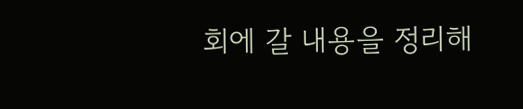회에 갈 내용을 정리해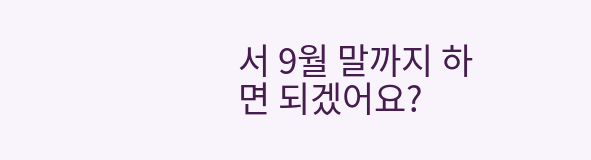서 9월 말까지 하면 되겠어요?